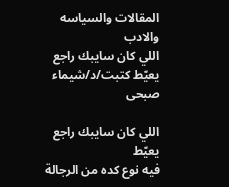المقالات والسياسه والادب
اللي كان سايبك راجع يعيّط كتبت/د/شيماء صبحى

اللي كان سايبك راجع يعيّط
فيه نوع كده من الرجالة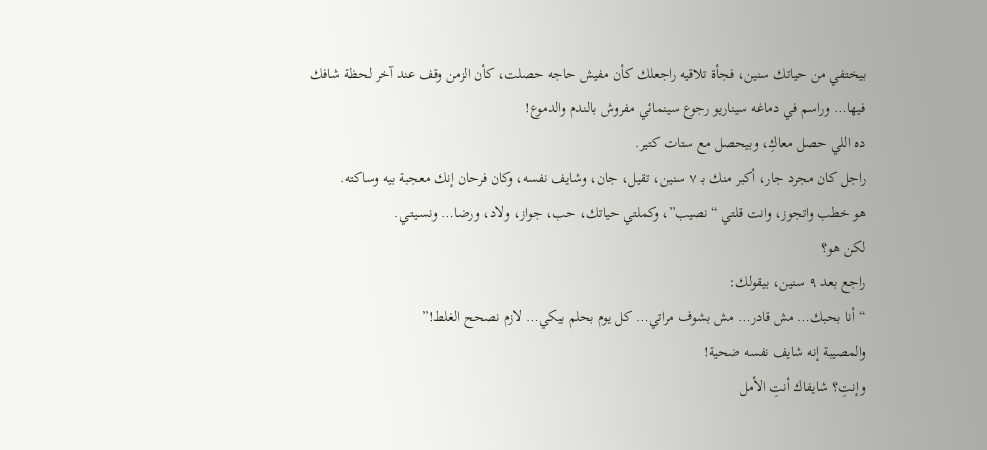بيختفي من حياتك سنين، فجأة تلاقيه راجعلك كأن مفيش حاجه حصلت، كأن الزمن وقف عند آخر لحظة شافك فيها… وراسم في دماغه سيناريو رجوع سينمائي مفروش بالندم والدموع!
ده اللي حصل معاكِ، وبيحصل مع ستات كتير.
راجل كان مجرد جار، أكبر منك بـ ٧ سنين، تقيل، جان، وشايف نفسه، وكان فرحان إنك معجبة بيه وساكته.
هو خطب واتجوز، وانت قلتي “نصيب”، وكملتي حياتك، حب، جواز، ولاد، ورضا… ونسـيـتـي.
لكن هو؟
راجع بعد ٩ سنين، بيقولك:
“أنا بحبك… مش قادر… مش بشوف مراتي… كل يوم بحلم بيكي… لازم نصحح الغلط!”
والمصيبة إنه شايف نفسه ضحية!
وإنتِ؟ شايفاك أنتِ الأمل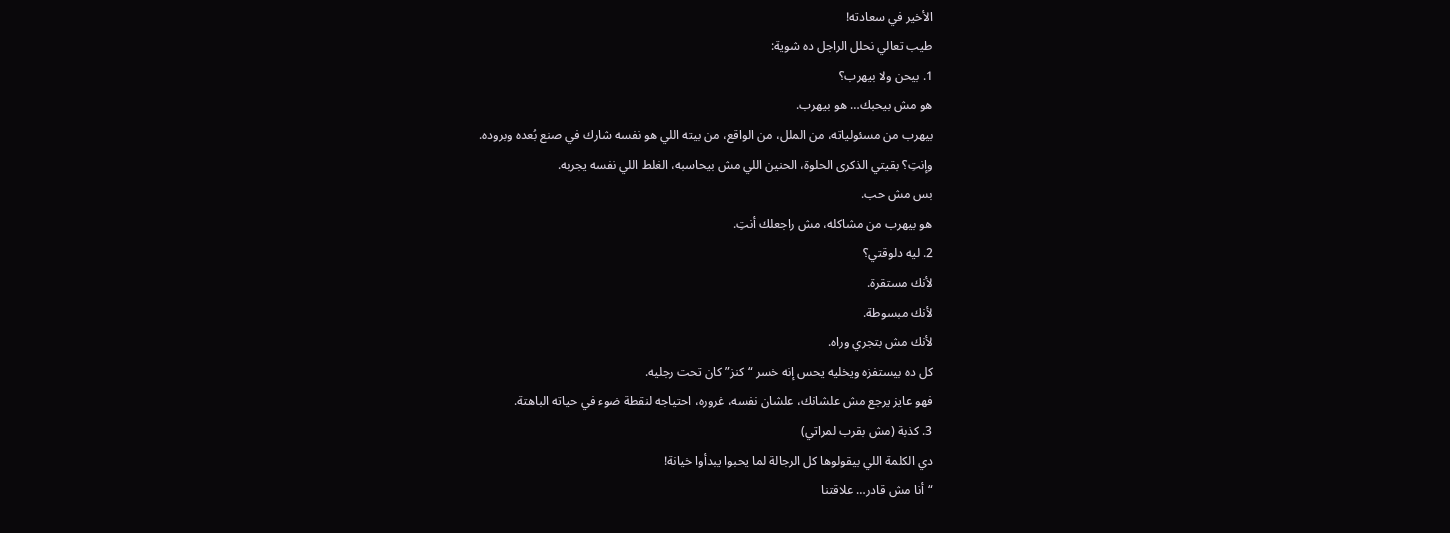الأخير في سعادته!
طيب تعالي نحلل الراجل ده شوية:
1. بيحن ولا بيهرب؟
هو مش بيحبك… هو بيهرب.
بيهرب من مسئولياته، من الملل، من الواقع، من بيته اللي هو نفسه شارك في صنع بُعده وبروده.
وإنتِ؟ بقيتي الذكرى الحلوة، الحنين اللي مش بيحاسبه، الغلط اللي نفسه يجربه.
بس مش حب.
هو بيهرب من مشاكله، مش راجعلك أنتِ.
2. ليه دلوقتي؟
لأنك مستقرة.
لأنك مبسوطة.
لأنك مش بتجري وراه.
كل ده بيستفزه ويخليه يحس إنه خسر “كنز” كان تحت رجليه.
فهو عايز يرجع مش علشانك، علشان نفسه، غروره، احتياجه لنقطة ضوء في حياته الباهتة.
3. كذبة (مش بقرب لمراتي)
دي الكلمة اللي بيقولوها كل الرجالة لما يحبوا يبدأوا خيانة!
“أنا مش قادر… علاقتنا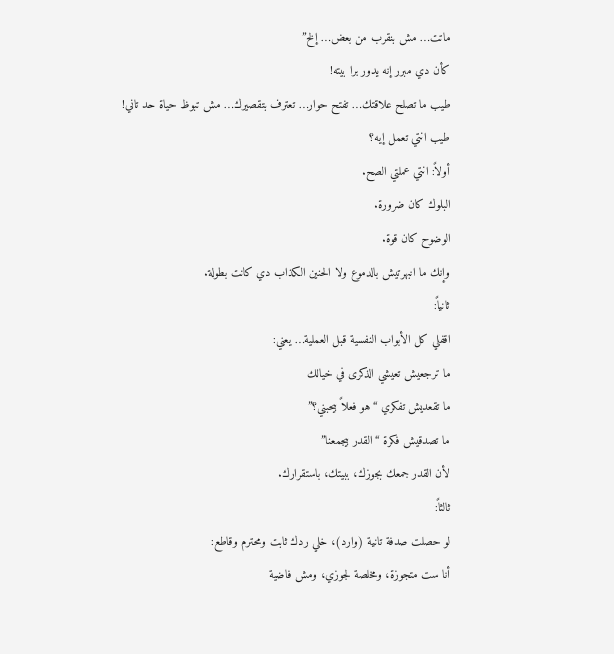ماتت… مش بنقرب من بعض… إلخ”
كأن دي مبرر إنه يدور برا بيته!
طيب ما تصلح علاقتك… تفتح حوار… تعترف بتقصيرك… مش تبوظ حياة حد تاني!
طيب انتي تعمل إيه؟
أولاً: انتي عملتي الصح.
البلوك كان ضرورة.
الوضوح كان قوة.
وإنك ما انبهرتيش بالدموع ولا الحنين الكذاب دي كانت بطولة.
ثانياً:
اقفلي كل الأبواب النفسية قبل العملية… يعني:
ما ترجعيش تعيشي الذكرى في خيالك
ما تقعديش تفكري “هو فعلاً بيحبني؟”
ما تصدقيش فكرة “القدر بيجمعنا”
لأن القدر جمعك بجوزك، ببيتك، باستقرارك.
ثالثاً:
لو حصلت صدفة تانية (وارد)، خلي ردك ثابت ومحترم وقاطع:
أنا ست متجوزة، ومخلصة لجوزي، ومش فاضية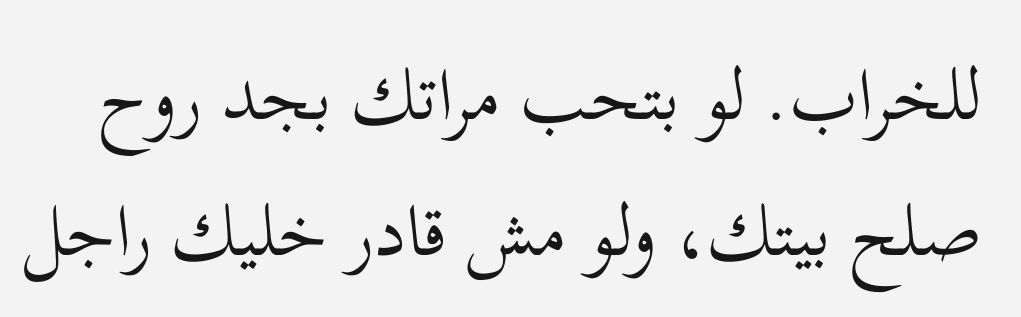للخراب. لو بتحب مراتك بجد روح صلح بيتك، ولو مش قادر خليك راجل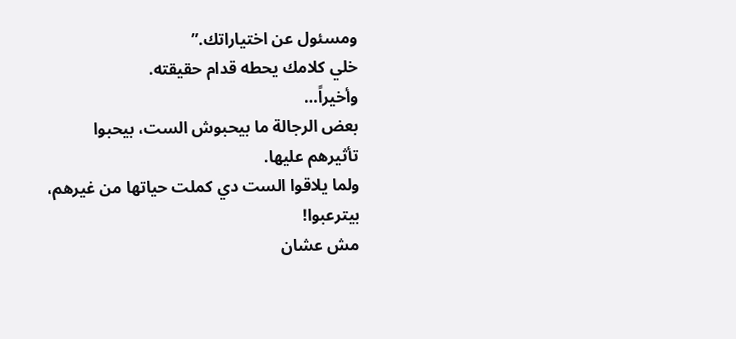ومسئول عن اختياراتك.”
خلي كلامك يحطه قدام حقيقته.
وأخيراً…
بعض الرجالة ما بيحبوش الست، بيحبوا تأثيرهم عليها.
ولما يلاقوا الست دي كملت حياتها من غيرهم، بيترعبوا!
مش عشان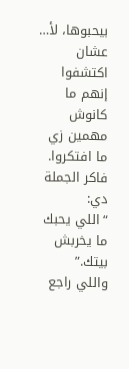بيحبوها، لأ…
عشان اكتشفوا إنهم ما كانوش مهمين زي ما افتكروا.
فاكر الجملة دي:
“اللي يحبك ما يخربش بيتك.”
واللي راجع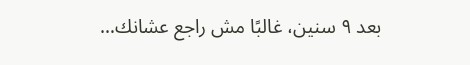بعد ٩ سنين، غالبًا مش راجع عشانك…